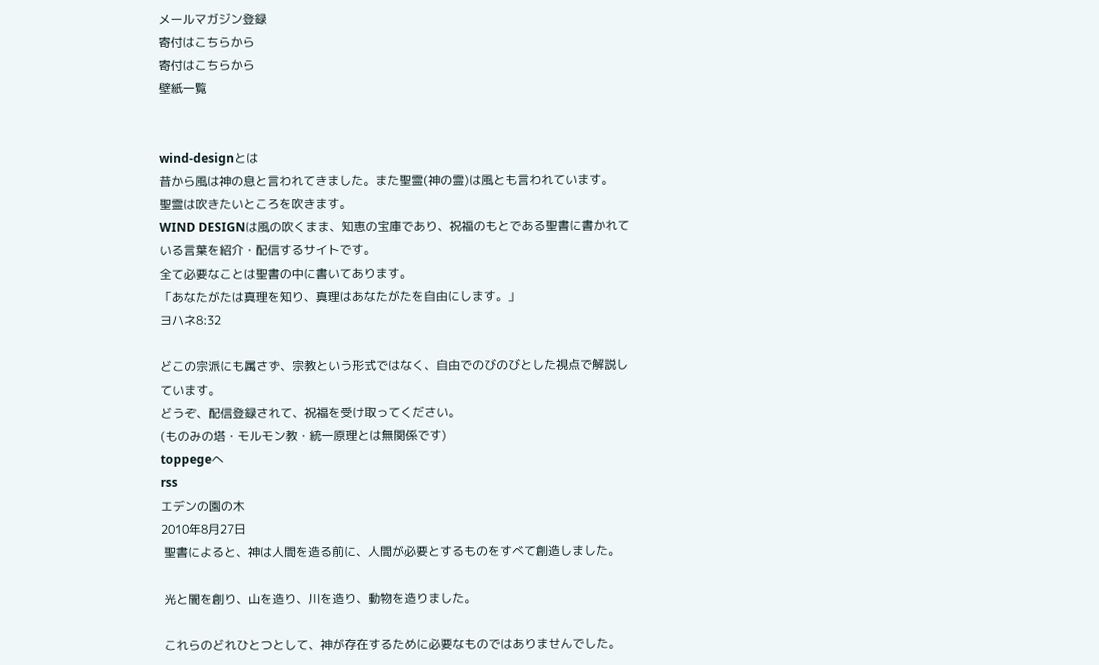メールマガジン登録
寄付はこちらから
寄付はこちらから
壁紙一覧


wind-designとは
昔から風は神の息と言われてきました。また聖霊(神の霊)は風とも言われています。
聖霊は吹きたいところを吹きます。
WIND DESIGNは風の吹くまま、知恵の宝庫であり、祝福のもとである聖書に書かれている言葉を紹介・配信するサイトです。
全て必要なことは聖書の中に書いてあります。
「あなたがたは真理を知り、真理はあなたがたを自由にします。」
ヨハネ8:32

どこの宗派にも属さず、宗教という形式ではなく、自由でのびのびとした視点で解説しています。
どうぞ、配信登録されて、祝福を受け取ってください。
(ものみの塔・モルモン教・統一原理とは無関係です)
toppegeへ
rss
エデンの園の木
2010年8月27日
 聖書によると、神は人間を造る前に、人間が必要とするものをすべて創造しました。

 光と闇を創り、山を造り、川を造り、動物を造りました。

 これらのどれひとつとして、神が存在するために必要なものではありませんでした。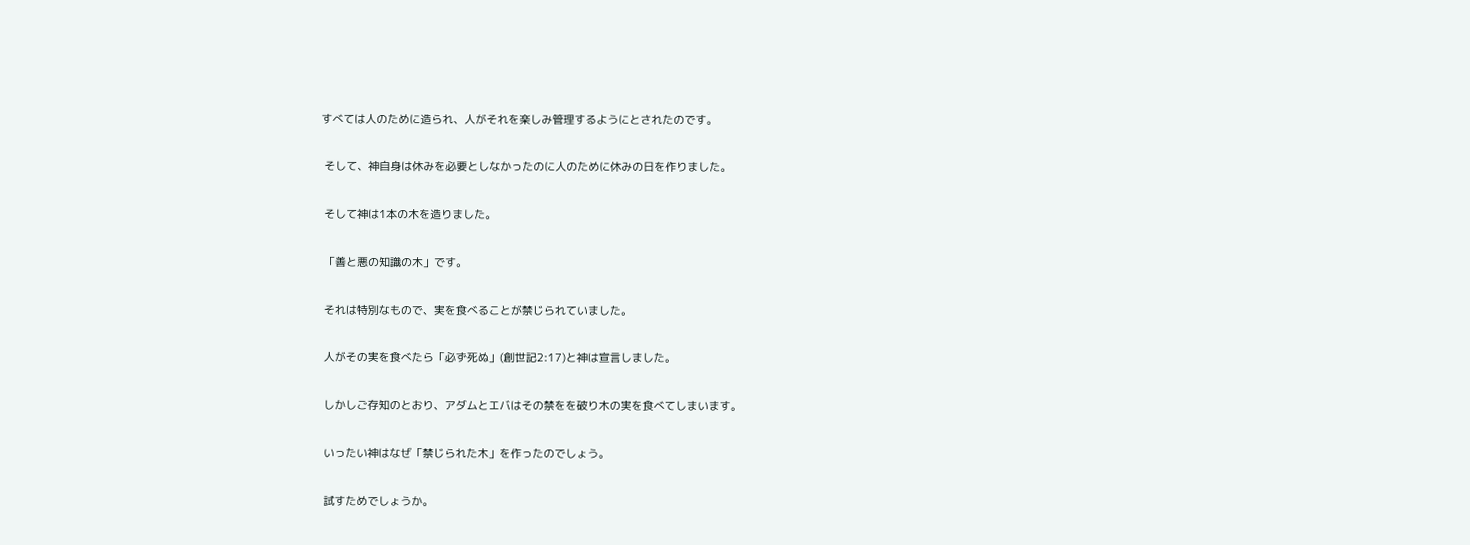すべては人のために造られ、人がそれを楽しみ管理するようにとされたのです。

 そして、神自身は休みを必要としなかったのに人のために休みの日を作りました。

 そして神は1本の木を造りました。

 「善と悪の知識の木」です。

 それは特別なもので、実を食べることが禁じられていました。

 人がその実を食べたら「必ず死ぬ」(創世記2:17)と神は宣言しました。

 しかしご存知のとおり、アダムとエバはその禁をを破り木の実を食べてしまいます。

 いったい神はなぜ「禁じられた木」を作ったのでしょう。

 試すためでしょうか。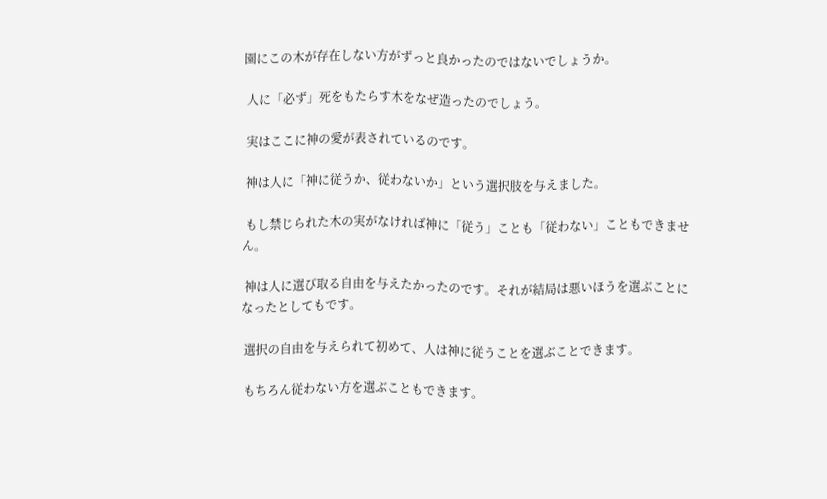園にこの木が存在しない方がずっと良かったのではないでしょうか。

 人に「必ず」死をもたらす木をなぜ造ったのでしょう。

 実はここに神の愛が表されているのです。

 神は人に「神に従うか、従わないか」という選択肢を与えました。

 もし禁じられた木の実がなければ神に「従う」ことも「従わない」こともできません。

 神は人に選び取る自由を与えたかったのです。それが結局は悪いほうを選ぶことになったとしてもです。

 選択の自由を与えられて初めて、人は神に従うことを選ぶことできます。

 もちろん従わない方を選ぶこともできます。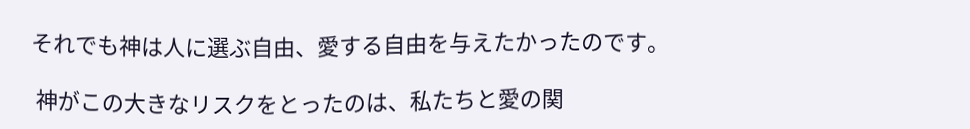それでも神は人に選ぶ自由、愛する自由を与えたかったのです。

 神がこの大きなリスクをとったのは、私たちと愛の関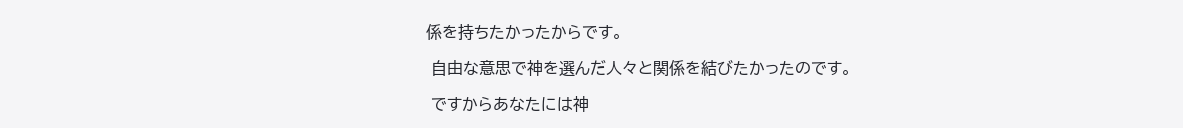係を持ちたかったからです。

 自由な意思で神を選んだ人々と関係を結びたかったのです。

 ですからあなたには神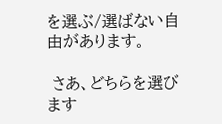を選ぶ/選ばない自由があります。

 さあ、どちらを選びます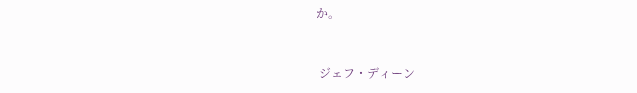か。


 ジェフ・ディーン